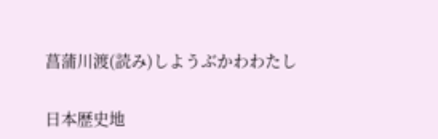菖蒲川渡(読み)しようぶかわわたし

日本歴史地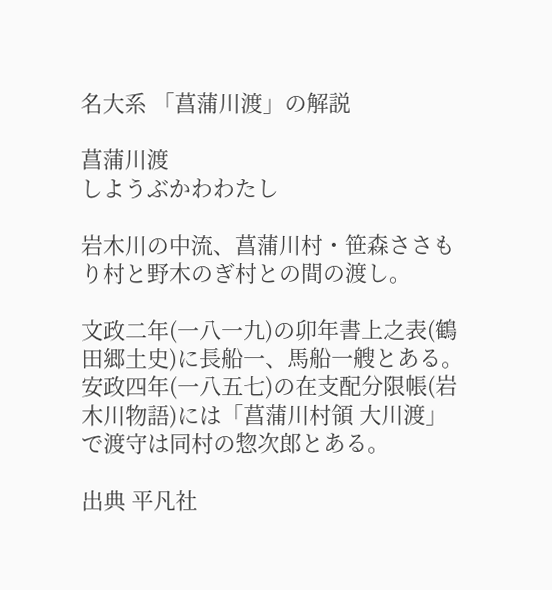名大系 「菖蒲川渡」の解説

菖蒲川渡
しようぶかわわたし

岩木川の中流、菖蒲川村・笹森ささもり村と野木のぎ村との間の渡し。

文政二年(一八一九)の卯年書上之表(鶴田郷土史)に長船一、馬船一艘とある。安政四年(一八五七)の在支配分限帳(岩木川物語)には「菖蒲川村領 大川渡」で渡守は同村の惣次郎とある。

出典 平凡社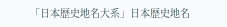「日本歴史地名大系」日本歴史地名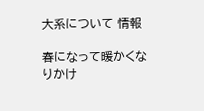大系について 情報

春になって暖かくなりかけ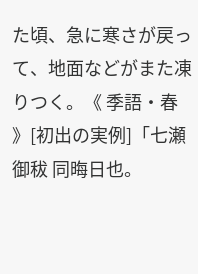た頃、急に寒さが戻って、地面などがまた凍りつく。《 季語・春 》[初出の実例]「七瀬御秡 同晦日也。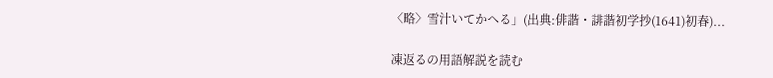〈略〉雪汁いてかへる」(出典:俳諧・誹諧初学抄(1641)初春)...

凍返るの用語解説を読む